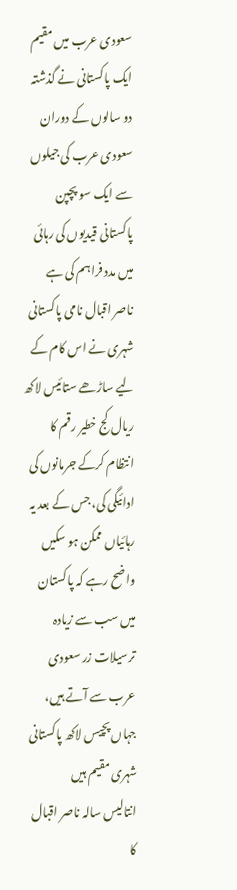سعودی عرب میں مقیم ایک پاکستانی نے گذشتہ دو سالوں کے دوران سعودی عرب کی جیلوں سے ایک سو پچپن پاکستانی قیدیوں کی رہائی میں مدد فراہم کی ہے
ناصر اقبال نامی پاکستانی شہری نے اس کام کے لیے ساڑھے ستائیس لاکھ ریال کج خطیر رقم کا انتظام کرکے جرمانوں کی ادائیگی کی، جس کے بعد یہ رہائیاں ممکن ہو سکیں
واضح رہے کہ پاکستان میں سب سے زیادہ ترسیلات زر سعودی عرب سے آتے ہیں، جہاں پچیس لاکھ پاکستانی شہری مقیم ہیں
انتالیس سالہ ناصر اقبال کا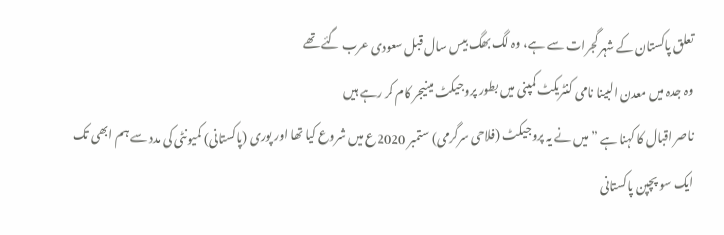تعلق پاکستان کے شہر گجرات سے ہے، وہ لگ بھگ بیس سال قبل سعودی عرب گئے تھے
وہ جدہ میں معدن البینا نامی کنٹریکٹ کمپنی میں بطور پروجیکٹ مینیجر کام کر رہے ہیں
ناصر اقبال کا کہنا ہے ”میں نے یہ پروجیکٹ (فلاحی سرگرمی) ستمبر 2020ع میں شروع کیا تھا اور پوری (پاکستانی) کمیونٹی کی مدد سے ہم ابھی تک ایک سو پچپن پاکستانی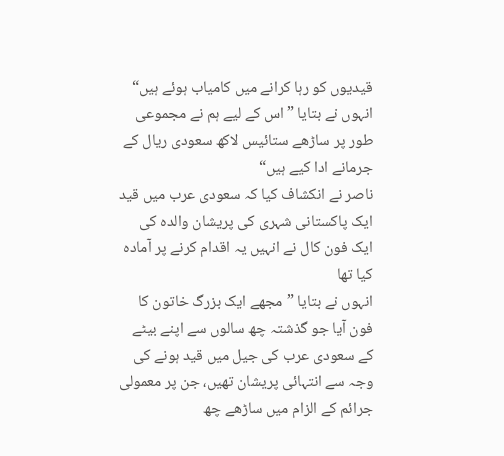قیدیوں کو رہا کرانے میں کامیاب ہوئے ہیں“
انہوں نے بتایا ”اس کے لیے ہم نے مجموعی طور پر ساڑھے ستائیس لاکھ سعودی ریال کے جرمانے ادا کیے ہیں“
ناصر نے انکشاف کیا کہ سعودی عرب میں قید ایک پاکستانی شہری کی پریشان والدہ کی ایک فون کال نے انہیں یہ اقدام کرنے پر آمادہ کیا تھا
انہوں نے بتایا ”مجھے ایک بزرگ خاتون کا فون آیا جو گذشتہ چھ سالوں سے اپنے بیٹے کے سعودی عرب کی جیل میں قید ہونے کی وجہ سے انتہائی پریشان تھیں، جن پر معمولی جرائم کے الزام میں ساڑھے چھ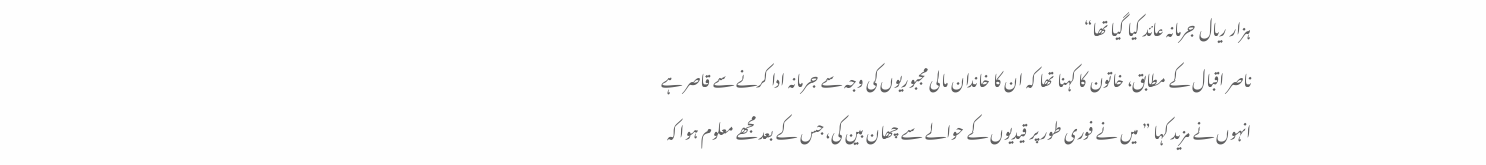ہزار ریال جرمانہ عائد کیا گیا تھا“
ناصر اقبال کے مطابق، خاتون کا کہنا تھا کہ ان کا خاندان مالی مجبوریوں کی وجہ سے جرمانہ ادا کرنے سے قاصر ہے
انہوں نے مزید کہا ”میں نے فوری طور پر قیدیوں کے حوالے سے چھان بین کی، جس کے بعد مجھے معلوم ہوا کہ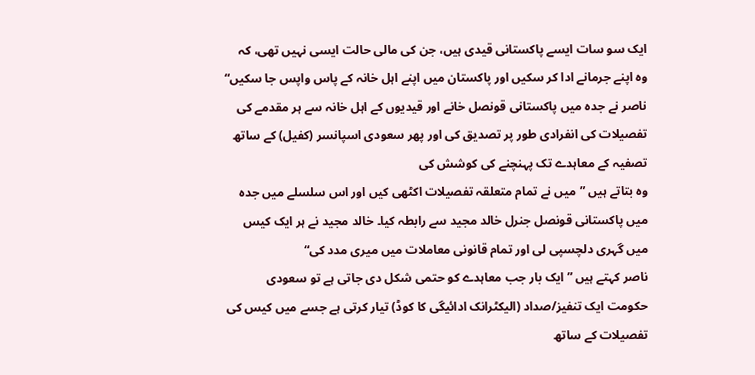ایک سو سات ایسے پاکستانی قیدی ہیں، جن کی مالی حالت ایسی نہیں تھی، کہ وہ اپنے جرمانے ادا کر سکیں اور پاکستان میں اپنے اہل خانہ کے پاس واپس جا سکیں“
ناصر نے جدہ میں پاکستانی قونصل خانے اور قیدیوں کے اہل خانہ سے ہر مقدمے کی تفصیلات کی انفرادی طور پر تصدیق کی اور پھر سعودی اسپانسر (کفیل) کے ساتھ تصفیہ کے معاہدے تک پہنچنے کی کوشش کی
وہ بتاتے ہیں ”میں نے تمام متعلقہ تفصیلات اکٹھی کیں اور اس سلسلے میں جدہ میں پاکستانی قونصل جنرل خالد مجید سے رابطہ کیا۔ خالد مجید نے ہر ایک کیس میں گہری دلچسپی لی اور تمام قانونی معاملات میں میری مدد کی“
ناصر کہتے ہیں ”ایک بار جب معاہدے کو حتمی شکل دی جاتی ہے تو سعودی حکومت ایک تنفیز/صداد (الیکٹرانک ادائیگی کا کوڈ) تیار کرتی ہے جسے میں کیس کی تفصیلات کے ساتھ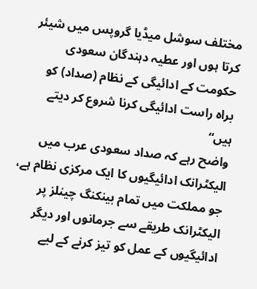مختلف سوشل میڈیا گروپس میں شیئر کرتا ہوں اور عطیہ دہندگان سعودی حکومت کے ادائیگی کے نظام (صداد) کو براہ راست ادائیگی کرنا شروع کر دیتے ہیں“
واضح رہے کہ صداد سعودی عرب میں الیکٹرانک ادائیگیوں کا ایک مرکزی نظام ہے، جو مملکت میں تمام بینکنگ چینلز پر الیکٹرانک طریقے سے جرمانوں اور دیگر ادائیگیوں کے عمل کو تیز کرنے کے لیے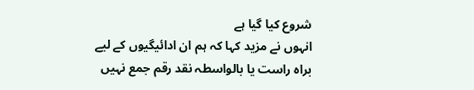شروع کیا گیا ہے
انہوں نے مزید کہا کہ ہم ان ادائیگیوں کے لیے براہ راست یا بالواسطہ نقد رقم جمع نہیں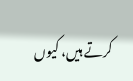کرتے ہیں، کیوں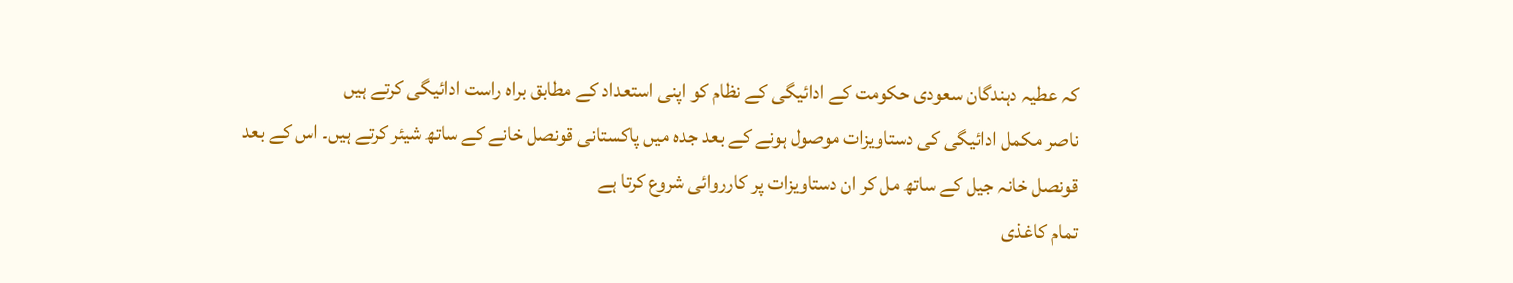کہ عطیہ دہندگان سعودی حکومت کے ادائیگی کے نظام کو اپنی استعداد کے مطابق براہ راست ادائیگی کرتے ہیں
ناصر مکمل ادائیگی کی دستاویزات موصول ہونے کے بعد جدہ میں پاکستانی قونصل خانے کے ساتھ شیئر کرتے ہیں۔ اس کے بعد قونصل خانہ جیل کے ساتھ مل کر ان دستاویزات پر کارروائی شروع کرتا ہے
تمام کاغذی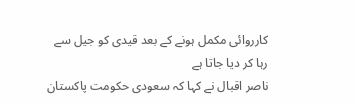کارروائی مکمل ہونے کے بعد قیدی کو جیل سے رہا کر دیا جاتا ہے
ناصر اقبال نے کہا کہ سعودی حکومت پاکستان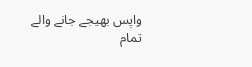واپس بھیجے جانے والے تمام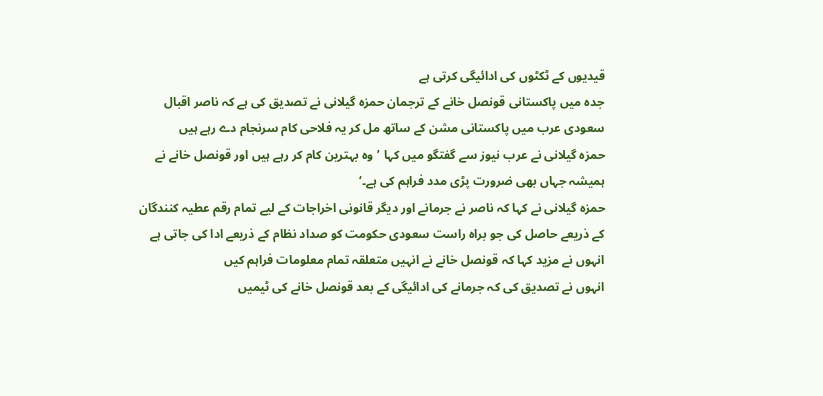قیدیوں کے ٹکٹوں کی ادائیگی کرتی ہے
جدہ میں پاکستانی قونصل خانے کے ترجمان حمزہ گیلانی نے تصدیق کی ہے کہ ناصر اقبال سعودی عرب میں پاکستانی مشن کے ساتھ مل کر یہ فلاحی کام سرنجام دے رہے ہیں
حمزہ گیلانی نے عرب نیوز سے گفتگو میں کہا ’وہ بہترین کام کر رہے ہیں اور قونصل خانے نے ہمیشہ جہاں بھی ضرورت پڑی مدد فراہم کی ہے۔‘
حمزہ گیلانی نے کہا کہ ناصر نے جرمانے اور دیگر قانونی اخراجات کے لیے تمام رقم عطیہ کنندگان کے ذریعے حاصل کی جو براہ راست سعودی حکومت کو صداد نظام کے ذریعے ادا کی جاتی ہے
انہوں نے مزید کہا کہ قونصل خانے نے انہیں متعلقہ تمام معلومات فراہم کیں
انہوں نے تصدیق کی کہ جرمانے کی ادائیگی کے بعد قونصل خانے کی ٹیمیں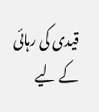قیدی کی رہائی کے لیے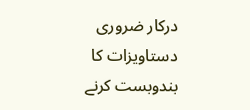درکار ضروری دستاویزات کا بندوبست کرنے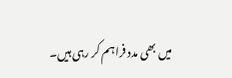میں بھی مدد فراہم کر رہی ہیں۔